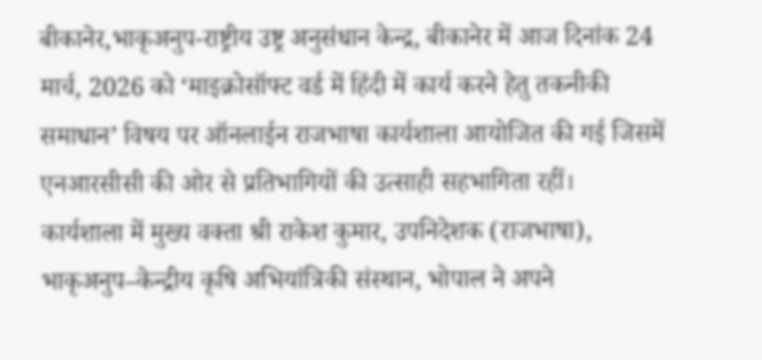बीकानेर,भाकृअनुप-राष्ट्रीय उष्ट्र अनुसंधान केन्द्र, बीकानेर में आज दिनांक 24 मार्च, 2026 को ‘माइक्रोसॉफ्ट वर्ड में हिंदी में कार्य करने हेतु तकनीकी समाधान’ विषय पर ऑनलाईन राजभाषा कार्यशाला आयोजित की गई जिसमें एनआरसीसी की ओर से प्रतिभागियों की उत्साही सहभागिता रहीं।
कार्यशाला में मुख्य वक्ता श्री राकेश कुमार, उपनिदेशक (राजभाषा), भाकृअनुप–केन्द्रीय कृषि अभियांत्रिकी संस्थान, भोपाल ने अपने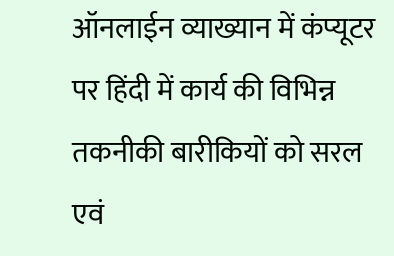ऑनलाईन व्याख्यान में कंप्यूटर पर हिंदी में कार्य की विभिन्न तकनीकी बारीकियों को सरल एवं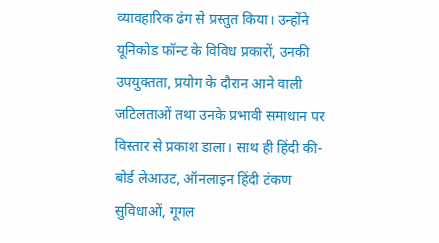व्यावहारिक ढंग से प्रस्तुत किया। उन्होंने यूनिकोड फॉन्ट के विविध प्रकारों, उनकी उपयुक्तता, प्रयोग के दौरान आने वाली जटिलताओं तथा उनके प्रभावी समाधान पर विस्तार से प्रकाश डाला। साथ ही हिंदी की-बोर्ड लेआउट, ऑनलाइन हिंदी टंकण सुविधाओं, गूगल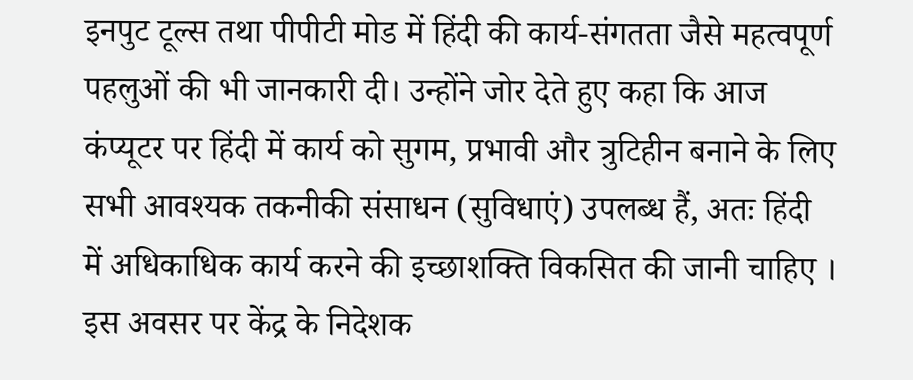इनपुट टूल्स तथा पीपीटी मोड में हिंदी की कार्य-संगतता जैसे महत्वपूर्ण पहलुओं की भी जानकारी दी। उन्होंने जोर देते हुए कहा कि आज कंप्यूटर पर हिंदी में कार्य को सुगम, प्रभावी और त्रुटिहीन बनाने के लिए सभी आवश्यक तकनीकी संसाधन (सुविधाएं) उपलब्ध हैं, अतः हिंदी में अधिकाधिक कार्य करने की इच्छाशक्ति विकसित की जानी चाहिए ।
इस अवसर पर केंद्र के निदेशक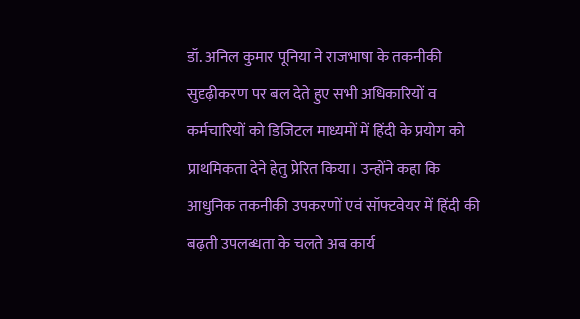डॉ. अनिल कुमार पूनिया ने राजभाषा के तकनीकी सुदृढ़ीकरण पर बल देते हुए सभी अधिकारियों व कर्मचारियों को डिजिटल माध्यमों में हिंदी के प्रयोग को प्राथमिकता देने हेतु प्रेरित किया। उन्होंने कहा कि आधुनिक तकनीकी उपकरणों एवं सॉफ्टवेयर में हिंदी की बढ़ती उपलब्धता के चलते अब कार्य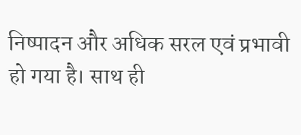निष्पादन और अधिक सरल एवं प्रभावी हो गया है। साथ ही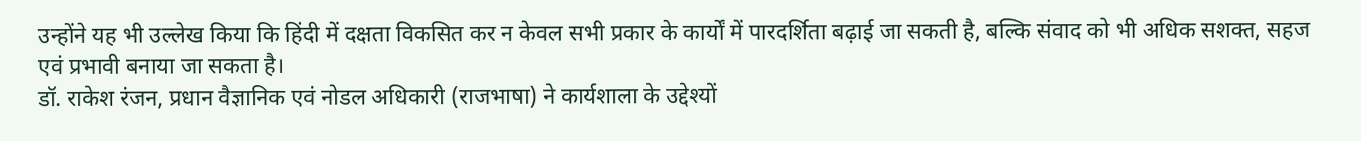उन्होंने यह भी उल्लेख किया कि हिंदी में दक्षता विकसित कर न केवल सभी प्रकार के कार्यों में पारदर्शिता बढ़ाई जा सकती है, बल्कि संवाद को भी अधिक सशक्त, सहज एवं प्रभावी बनाया जा सकता है।
डॉ. राकेश रंजन, प्रधान वैज्ञानिक एवं नोडल अधिकारी (राजभाषा) ने कार्यशाला के उद्देश्यों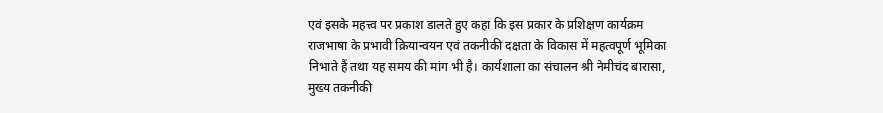एवं इसके महत्त्व पर प्रकाश डालते हुए कहा कि इस प्रकार के प्रशिक्षण कार्यक्रम राजभाषा के प्रभावी क्रियान्वयन एवं तकनीकी दक्षता के विकास में महत्वपूर्ण भूमिका निभाते हैं तथा यह समय की मांग भी है। कार्यशाला का संचालन श्री नेमीचंद बारासा, मुख्य तकनीकी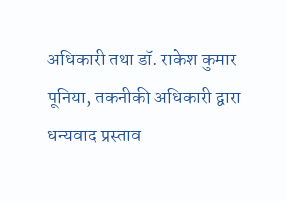अधिकारी तथा डॉ. राकेश कुमार पूनिया, तकनीकी अधिकारी द्वारा धन्यवाद प्रस्ताव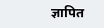ज्ञापित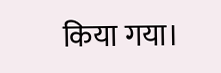किया गया।